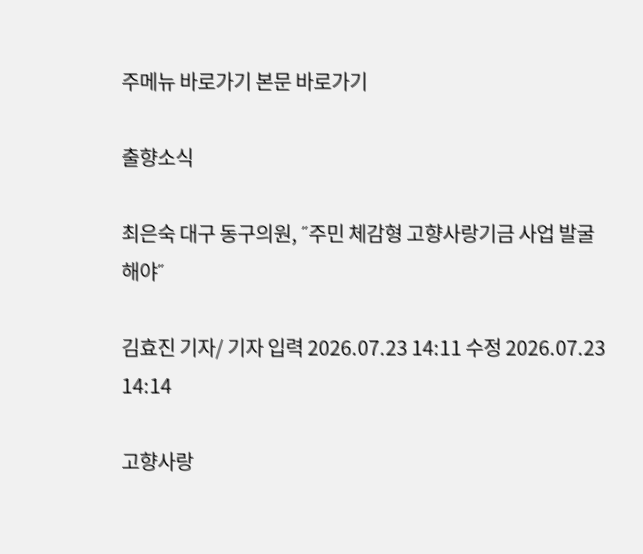주메뉴 바로가기 본문 바로가기

출향소식

최은숙 대구 동구의원, ˝주민 체감형 고향사랑기금 사업 발굴해야˝

김효진 기자/ 기자 입력 2026.07.23 14:11 수정 2026.07.23 14:14

고향사랑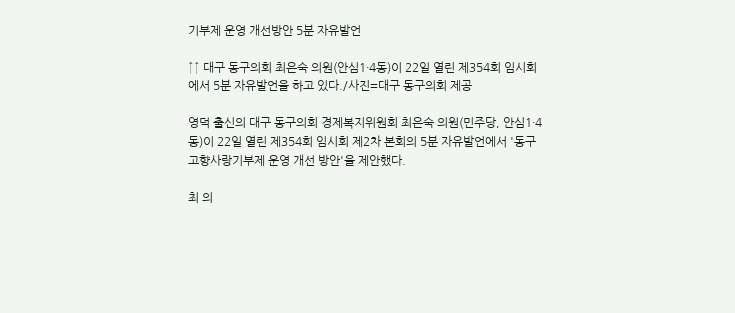기부제 운영 개선방안 5분 자유발언

↑↑ 대구 동구의회 최은숙 의원(안심1·4동)이 22일 열린 제354회 임시회에서 5분 자유발언을 하고 있다./사진=대구 동구의회 제공

영덕 출신의 대구 동구의회 경제복지위원회 최은숙 의원(민주당, 안심1·4동)이 22일 열린 제354회 임시회 제2차 본회의 5분 자유발언에서 '동구 고향사랑기부제 운영 개선 방안'을 제안했다.

최 의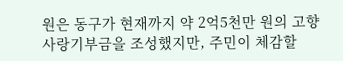원은 동구가 현재까지 약 2억5천만 원의 고향사랑기부금을 조성했지만, 주민이 체감할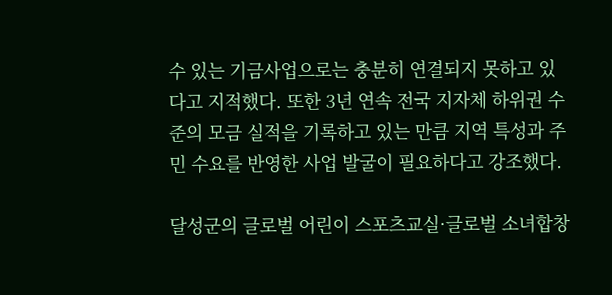수 있는 기금사업으로는 충분히 연결되지 못하고 있다고 지적했다. 또한 3년 연속 전국 지자체 하위권 수준의 모금 실적을 기록하고 있는 만큼 지역 특성과 주민 수요를 반영한 사업 발굴이 필요하다고 강조했다.

달성군의 글로벌 어린이 스포츠교실·글로벌 소녀합창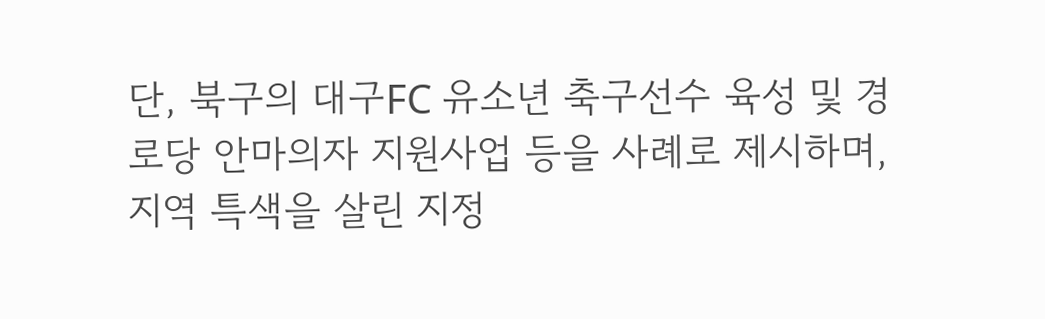단, 북구의 대구FC 유소년 축구선수 육성 및 경로당 안마의자 지원사업 등을 사례로 제시하며, 지역 특색을 살린 지정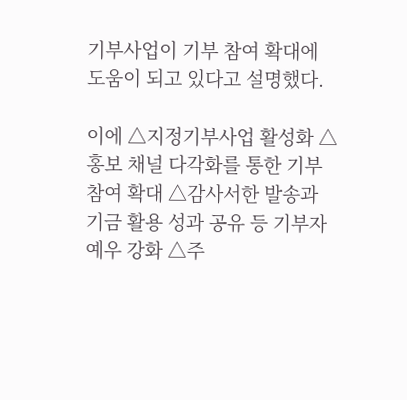기부사업이 기부 참여 확대에 도움이 되고 있다고 설명했다.

이에 △지정기부사업 활성화 △홍보 채널 다각화를 통한 기부 참여 확대 △감사서한 발송과 기금 활용 성과 공유 등 기부자 예우 강화 △주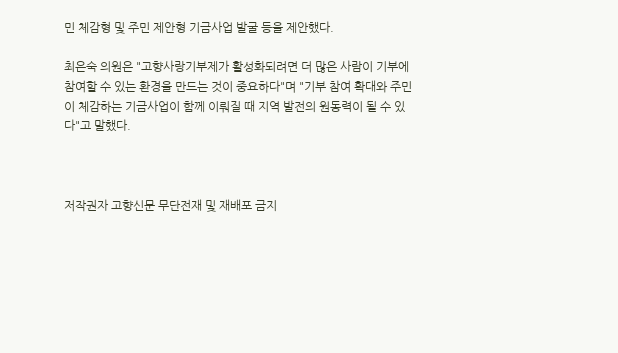민 체감형 및 주민 제안형 기금사업 발굴 등을 제안했다.

최은숙 의원은 "고향사랑기부제가 활성화되려면 더 많은 사람이 기부에 참여할 수 있는 환경을 만드는 것이 중요하다"며 "기부 참여 확대와 주민이 체감하는 기금사업이 함께 이뤄질 때 지역 발전의 원동력이 될 수 있다"고 말했다.



저작권자 고향신문 무단전재 및 재배포 금지